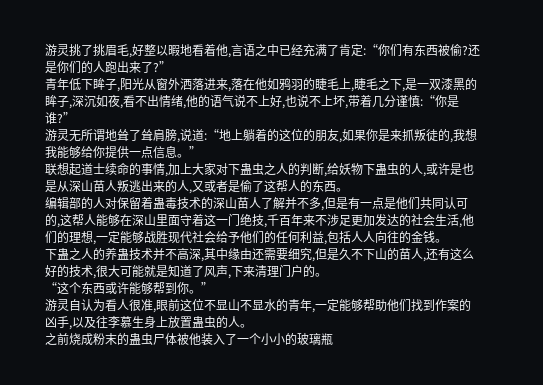游灵挑了挑眉毛,好整以暇地看着他,言语之中已经充满了肯定:“你们有东西被偷?还是你们的人跑出来了?”
青年低下眸子,阳光从窗外洒落进来,落在他如鸦羽的睫毛上,睫毛之下,是一双漆黑的眸子,深沉如夜,看不出情绪,他的语气说不上好,也说不上坏,带着几分谨慎:“你是谁?”
游灵无所谓地耸了耸肩膀,说道:“地上躺着的这位的朋友,如果你是来抓叛徒的,我想我能够给你提供一点信息。”
联想起道士续命的事情,加上大家对下蛊虫之人的判断,给妖物下蛊虫的人,或许是也是从深山苗人叛逃出来的人,又或者是偷了这帮人的东西。
编辑部的人对保留着蛊毒技术的深山苗人了解并不多,但是有一点是他们共同认可的,这帮人能够在深山里面守着这一门绝技,千百年来不涉足更加发达的社会生活,他们的理想,一定能够战胜现代社会给予他们的任何利益,包括人人向往的金钱。
下蛊之人的养蛊技术并不高深,其中缘由还需要细究,但是久不下山的苗人,还有这么好的技术,很大可能就是知道了风声,下来清理门户的。
“这个东西或许能够帮到你。”
游灵自认为看人很准,眼前这位不显山不显水的青年,一定能够帮助他们找到作案的凶手,以及往李慕生身上放置蛊虫的人。
之前烧成粉末的蛊虫尸体被他装入了一个小小的玻璃瓶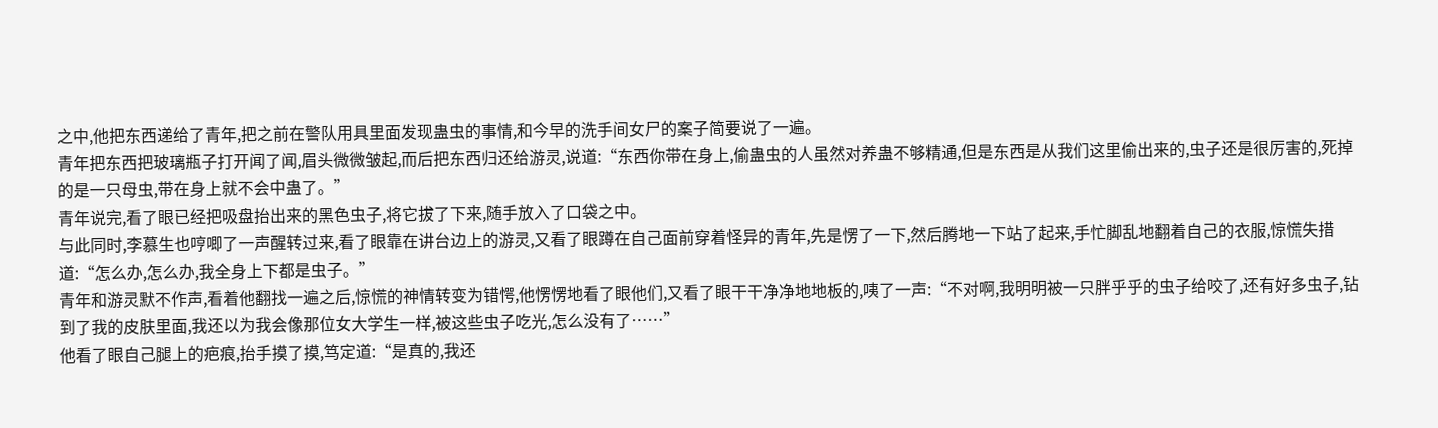之中,他把东西递给了青年,把之前在警队用具里面发现蛊虫的事情,和今早的洗手间女尸的案子简要说了一遍。
青年把东西把玻璃瓶子打开闻了闻,眉头微微皱起,而后把东西归还给游灵,说道:“东西你带在身上,偷蛊虫的人虽然对养蛊不够精通,但是东西是从我们这里偷出来的,虫子还是很厉害的,死掉的是一只母虫,带在身上就不会中蛊了。”
青年说完,看了眼已经把吸盘抬出来的黑色虫子,将它拔了下来,随手放入了口袋之中。
与此同时,李慕生也哼唧了一声醒转过来,看了眼靠在讲台边上的游灵,又看了眼蹲在自己面前穿着怪异的青年,先是愣了一下,然后腾地一下站了起来,手忙脚乱地翻着自己的衣服,惊慌失措道:“怎么办,怎么办,我全身上下都是虫子。”
青年和游灵默不作声,看着他翻找一遍之后,惊慌的神情转变为错愕,他愣愣地看了眼他们,又看了眼干干净净地地板的,咦了一声:“不对啊,我明明被一只胖乎乎的虫子给咬了,还有好多虫子,钻到了我的皮肤里面,我还以为我会像那位女大学生一样,被这些虫子吃光,怎么没有了……”
他看了眼自己腿上的疤痕,抬手摸了摸,笃定道:“是真的,我还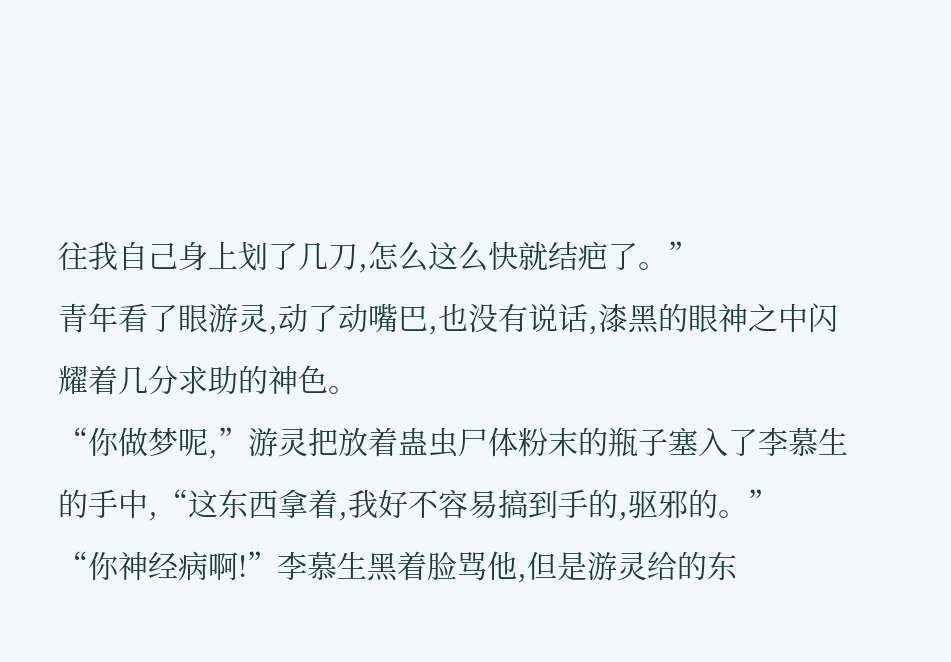往我自己身上划了几刀,怎么这么快就结疤了。”
青年看了眼游灵,动了动嘴巴,也没有说话,漆黑的眼神之中闪耀着几分求助的神色。
“你做梦呢,”游灵把放着蛊虫尸体粉末的瓶子塞入了李慕生的手中,“这东西拿着,我好不容易搞到手的,驱邪的。”
“你神经病啊!”李慕生黑着脸骂他,但是游灵给的东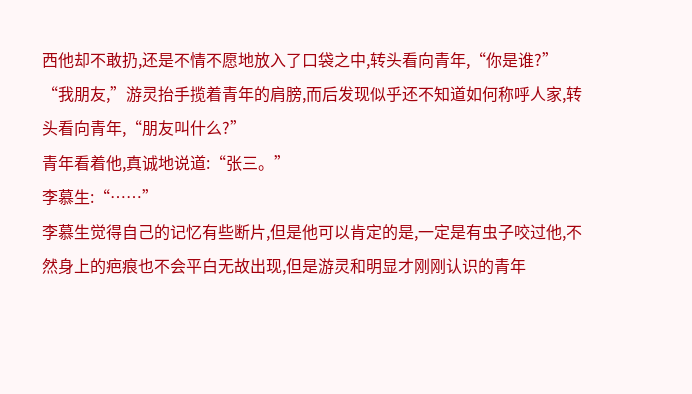西他却不敢扔,还是不情不愿地放入了口袋之中,转头看向青年,“你是谁?”
“我朋友,”游灵抬手揽着青年的肩膀,而后发现似乎还不知道如何称呼人家,转头看向青年,“朋友叫什么?”
青年看着他,真诚地说道:“张三。”
李慕生:“……”
李慕生觉得自己的记忆有些断片,但是他可以肯定的是,一定是有虫子咬过他,不然身上的疤痕也不会平白无故出现,但是游灵和明显才刚刚认识的青年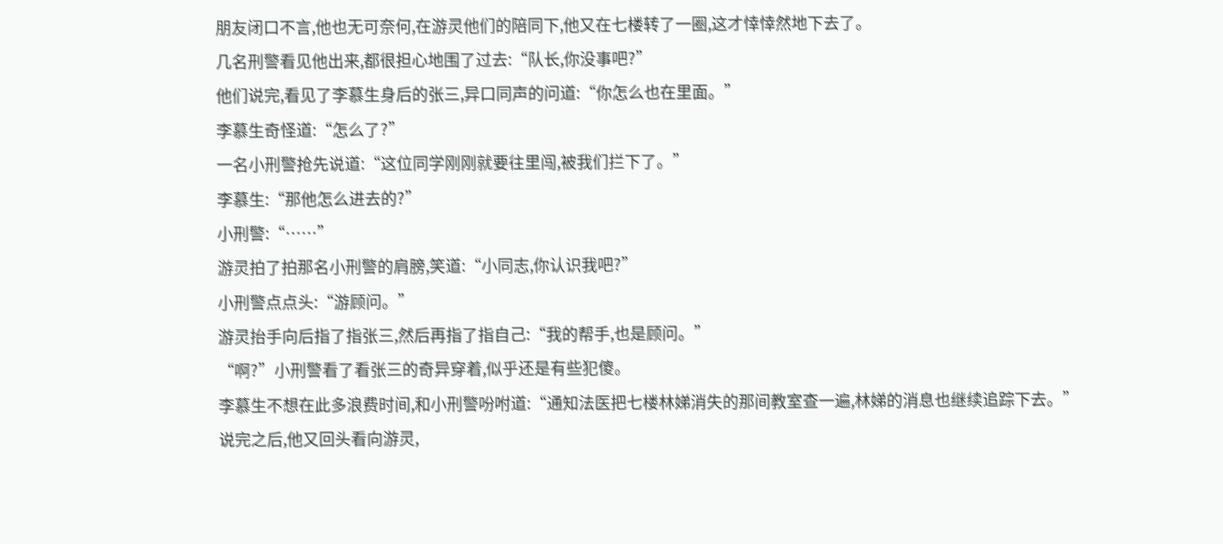朋友闭口不言,他也无可奈何,在游灵他们的陪同下,他又在七楼转了一圈,这才悻悻然地下去了。
几名刑警看见他出来,都很担心地围了过去:“队长,你没事吧?”
他们说完,看见了李慕生身后的张三,异口同声的问道:“你怎么也在里面。”
李慕生奇怪道:“怎么了?”
一名小刑警抢先说道:“这位同学刚刚就要往里闯,被我们拦下了。”
李慕生:“那他怎么进去的?”
小刑警:“……”
游灵拍了拍那名小刑警的肩膀,笑道:“小同志,你认识我吧?”
小刑警点点头:“游顾问。”
游灵抬手向后指了指张三,然后再指了指自己:“我的帮手,也是顾问。”
“啊?”小刑警看了看张三的奇异穿着,似乎还是有些犯傻。
李慕生不想在此多浪费时间,和小刑警吩咐道:“通知法医把七楼林娣消失的那间教室查一遍,林娣的消息也继续追踪下去。”
说完之后,他又回头看向游灵,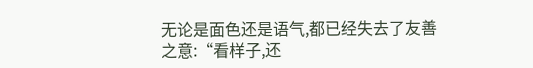无论是面色还是语气,都已经失去了友善之意:“看样子,还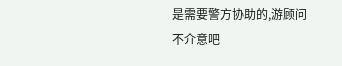是需要警方协助的,游顾问不介意吧